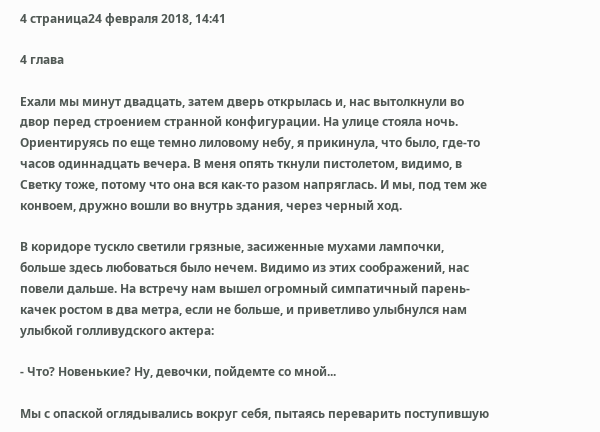4 страница24 февраля 2018, 14:41

4 глава

Ехали мы минут двадцать, затем дверь открылась и, нас вытолкнули во двор перед строением странной конфигурации. На улице стояла ночь. Ориентируясь по еще темно лиловому небу, я прикинула, что было, где-то часов одиннадцать вечера. В меня опять ткнули пистолетом, видимо, в Светку тоже, потому что она вся как-то разом напряглась. И мы, под тем же конвоем, дружно вошли во внутрь здания, через черный ход.

В коридоре тускло светили грязные, засиженные мухами лампочки, больше здесь любоваться было нечем. Видимо из этих соображений, нас повели дальше. На встречу нам вышел огромный симпатичный парень-качек ростом в два метра, если не больше, и приветливо улыбнулся нам улыбкой голливудского актера:

- Что? Новенькие? Ну, девочки, пойдемте со мной...

Мы с опаской оглядывались вокруг себя, пытаясь переварить поступившую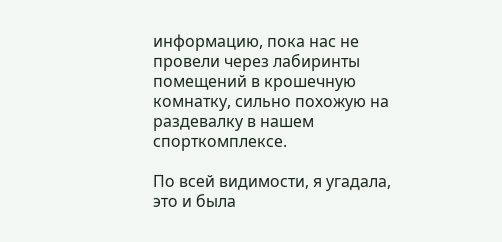информацию, пока нас не провели через лабиринты помещений в крошечную комнатку, сильно похожую на раздевалку в нашем спорткомплексе.

По всей видимости, я угадала, это и была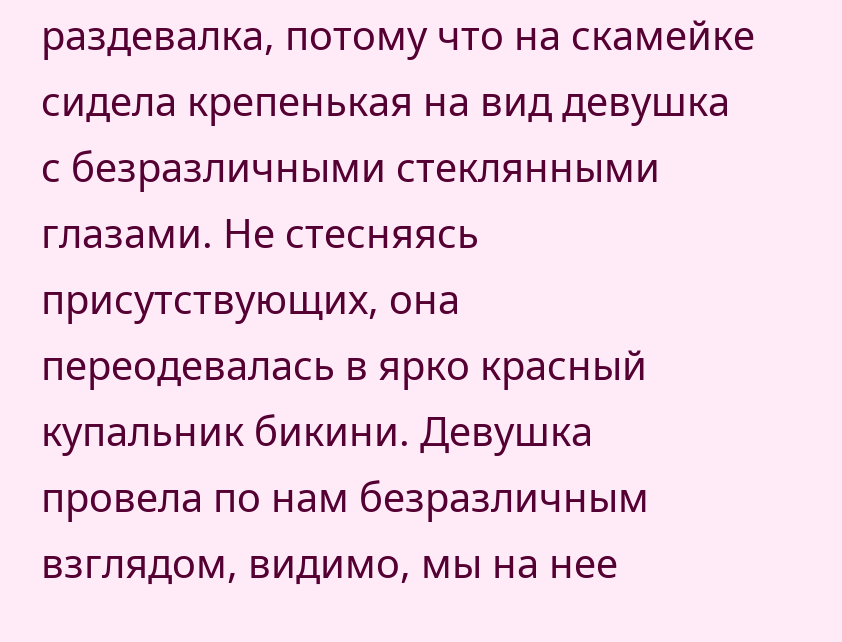раздевалка, потому что на скамейке сидела крепенькая на вид девушка с безразличными стеклянными глазами. Не стесняясь присутствующих, она переодевалась в ярко красный купальник бикини. Девушка провела по нам безразличным взглядом, видимо, мы на нее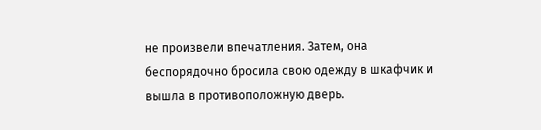не произвели впечатления. Затем, она беспорядочно бросила свою одежду в шкафчик и вышла в противоположную дверь.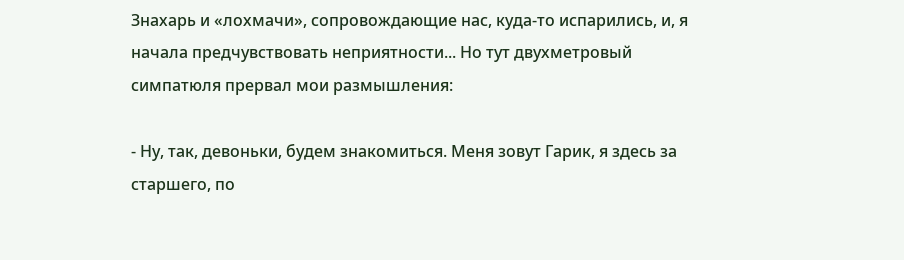Знахарь и «лохмачи», сопровождающие нас, куда-то испарились, и, я начала предчувствовать неприятности... Но тут двухметровый симпатюля прервал мои размышления:

- Ну, так, девоньки, будем знакомиться. Меня зовут Гарик, я здесь за старшего, по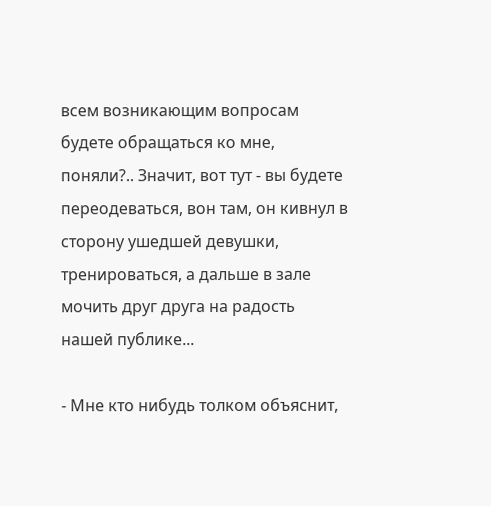всем возникающим вопросам будете обращаться ко мне, поняли?.. Значит, вот тут - вы будете переодеваться, вон там, он кивнул в сторону ушедшей девушки, тренироваться, а дальше в зале мочить друг друга на радость нашей публике...

- Мне кто нибудь толком объяснит,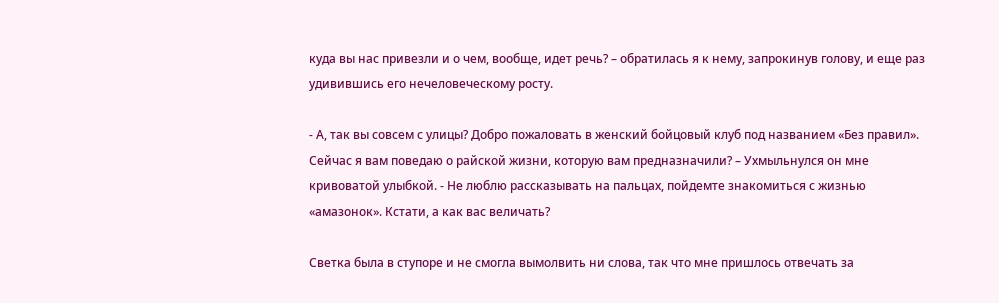куда вы нас привезли и о чем, вообще, идет речь? – обратилась я к нему, запрокинув голову, и еще раз удивившись его нечеловеческому росту.

- А, так вы совсем с улицы? Добро пожаловать в женский бойцовый клуб под названием «Без правил». Сейчас я вам поведаю о райской жизни, которую вам предназначили? – Ухмыльнулся он мне кривоватой улыбкой. - Не люблю рассказывать на пальцах, пойдемте знакомиться с жизнью «амазонок». Кстати, а как вас величать?

Светка была в ступоре и не смогла вымолвить ни слова, так что мне пришлось отвечать за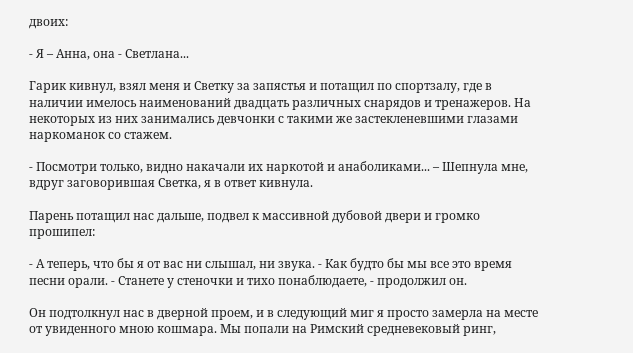двоих:

- Я – Анна, она - Светлана...

Гарик кивнул, взял меня и Светку за запястья и потащил по спортзалу, где в наличии имелось наименований двадцать различных снарядов и тренажеров. На некоторых из них занимались девчонки с такими же застекленевшими глазами наркоманок со стажем.

- Посмотри только, видно накачали их наркотой и анаболиками... – Шепнула мне, вдруг заговорившая Светка, я в ответ кивнула.

Парень потащил нас дальше, подвел к массивной дубовой двери и громко прошипел:

- А теперь, что бы я от вас ни слышал, ни звука. - Как будто бы мы все это время песни орали. - Станете у стеночки и тихо понаблюдаете, - продолжил он.

Он подтолкнул нас в дверной проем, и в следующий миг я просто замерла на месте от увиденного мною кошмара. Мы попали на Римский средневековый ринг,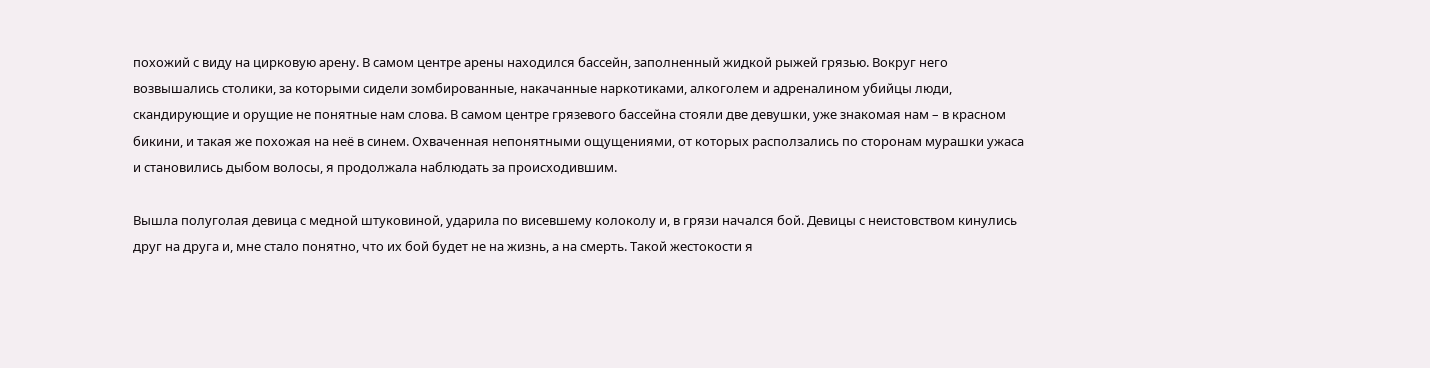похожий с виду на цирковую арену. В самом центре арены находился бассейн, заполненный жидкой рыжей грязью. Вокруг него возвышались столики, за которыми сидели зомбированные, накачанные наркотиками, алкоголем и адреналином убийцы люди, скандирующие и орущие не понятные нам слова. В самом центре грязевого бассейна стояли две девушки, уже знакомая нам – в красном бикини, и такая же похожая на неё в синем. Охваченная непонятными ощущениями, от которых расползались по сторонам мурашки ужаса и становились дыбом волосы, я продолжала наблюдать за происходившим.

Вышла полуголая девица с медной штуковиной, ударила по висевшему колоколу и, в грязи начался бой. Девицы с неистовством кинулись друг на друга и, мне стало понятно, что их бой будет не на жизнь, а на смерть. Такой жестокости я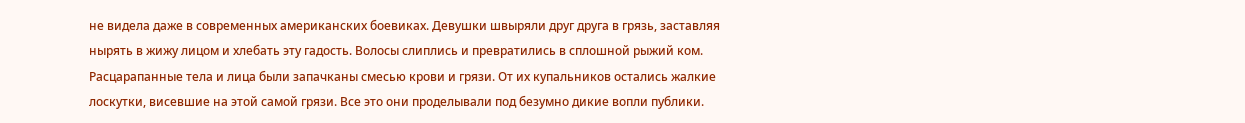не видела даже в современных американских боевиках. Девушки швыряли друг друга в грязь, заставляя нырять в жижу лицом и хлебать эту гадость. Волосы слиплись и превратились в сплошной рыжий ком. Расцарапанные тела и лица были запачканы смесью крови и грязи. От их купальников остались жалкие лоскутки, висевшие на этой самой грязи. Все это они проделывали под безумно дикие вопли публики.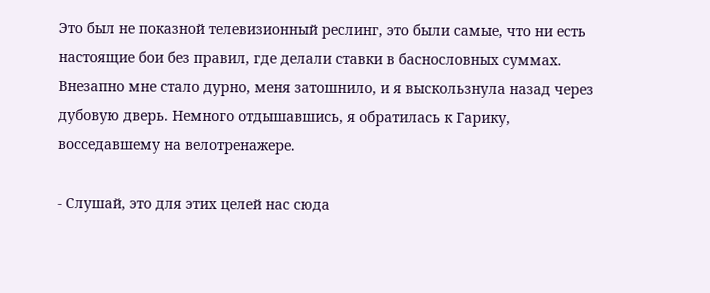Это был не показной телевизионный реслинг, это были самые, что ни есть настоящие бои без правил, где делали ставки в баснословных суммах. Внезапно мне стало дурно, меня затошнило, и я выскользнула назад через дубовую дверь. Немного отдышавшись, я обратилась к Гарику, восседавшему на велотренажере.

- Слушай, это для этих целей нас сюда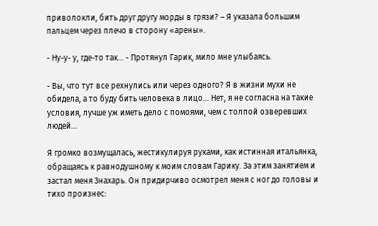приволокли, бить друг другу морды в грязи? – Я указала большим пальцем через плечо в сторону «арены».

- Ну-у- у, где-то так... - Протянул Гарик, мило мне улыбаясь.

- Вы, что тут все рехнулись или через одного? Я в жизни мухи не обидела, а то буду бить человека в лицо... Нет, я не согласна на такие условия, лучше уж иметь дело с помоями, чем с толпой озверевших людей...

Я громко возмущалась, жестикулируя руками, как истинная итальянка, обращаясь к равнодушному к моим словам Гарику. За этим занятием и застал меня Знахарь. Он придирчиво осмотрел меня с ног до головы и тихо произнес: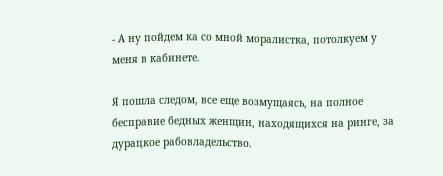- А ну пойдем ка со мной моралистка, потолкуем у меня в кабинете.

Я пошла следом, все еще возмущаясь, на полное бесправие бедных женщин, находящихся на ринге, за дурацкое рабовладельство.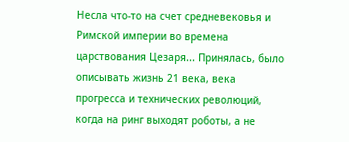Несла что-то на счет средневековья и Римской империи во времена царствования Цезаря... Принялась, было описывать жизнь 21 века, века прогресса и технических революций, когда на ринг выходят роботы, а не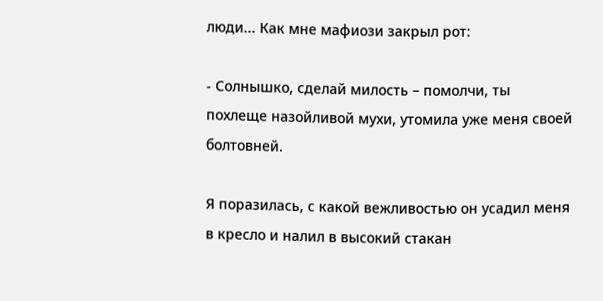люди... Как мне мафиози закрыл рот:

- Солнышко, сделай милость – помолчи, ты похлеще назойливой мухи, утомила уже меня своей болтовней.

Я поразилась, с какой вежливостью он усадил меня в кресло и налил в высокий стакан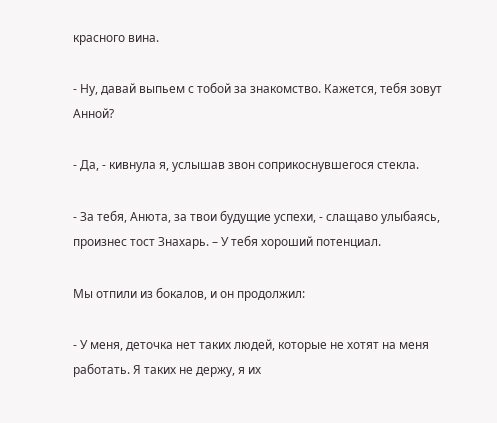красного вина.

- Ну, давай выпьем с тобой за знакомство. Кажется, тебя зовут Анной?

- Да, - кивнула я, услышав звон соприкоснувшегося стекла.

- За тебя, Анюта, за твои будущие успехи, - слащаво улыбаясь, произнес тост Знахарь. – У тебя хороший потенциал.

Мы отпили из бокалов, и он продолжил:

- У меня, деточка нет таких людей, которые не хотят на меня работать. Я таких не держу, я их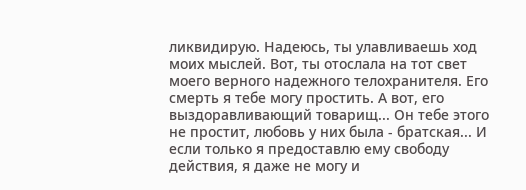ликвидирую. Надеюсь, ты улавливаешь ход моих мыслей. Вот, ты отослала на тот свет моего верного надежного телохранителя. Его смерть я тебе могу простить. А вот, его выздоравливающий товарищ... Он тебе этого не простит, любовь у них была - братская... И если только я предоставлю ему свободу действия, я даже не могу и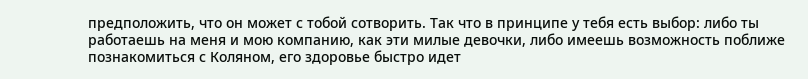предположить, что он может с тобой сотворить. Так что в принципе у тебя есть выбор: либо ты работаешь на меня и мою компанию, как эти милые девочки, либо имеешь возможность поближе познакомиться с Коляном, его здоровье быстро идет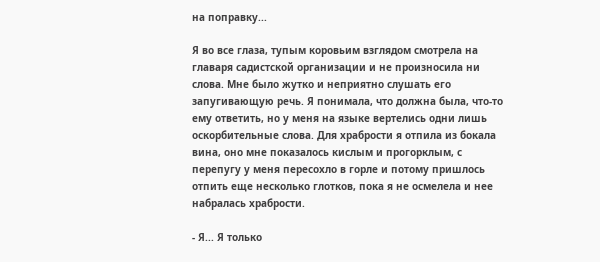на поправку...

Я во все глаза, тупым коровьим взглядом смотрела на главаря садистской организации и не произносила ни слова. Мне было жутко и неприятно слушать его запугивающую речь. Я понимала, что должна была, что-то ему ответить, но у меня на языке вертелись одни лишь оскорбительные слова. Для храбрости я отпила из бокала вина, оно мне показалось кислым и прогорклым, с перепугу у меня пересохло в горле и потому пришлось отпить еще несколько глотков, пока я не осмелела и нее набралась храбрости.

- Я... Я только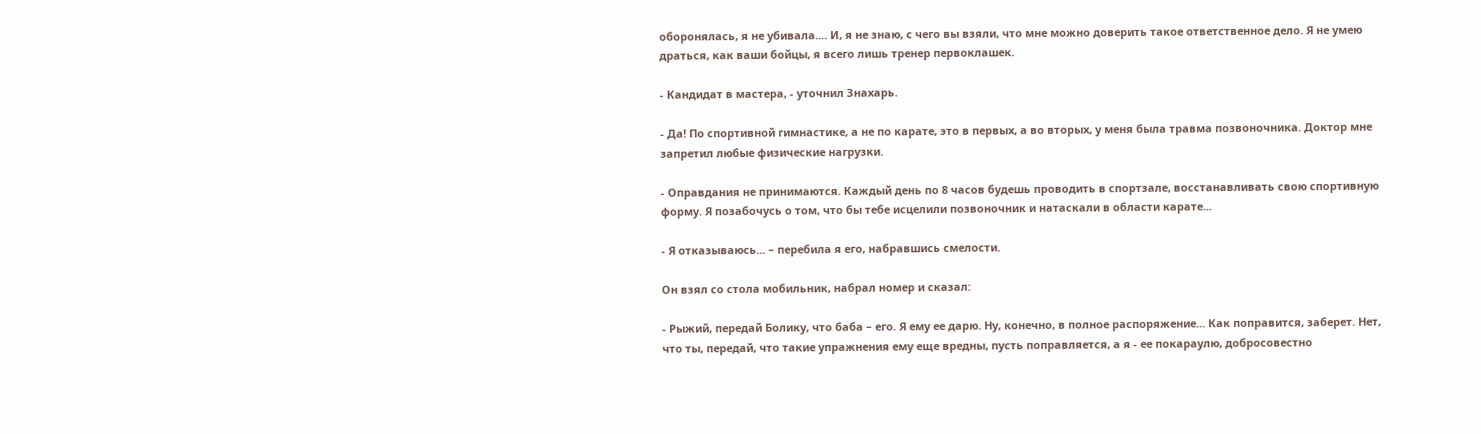оборонялась, я не убивала.... И, я не знаю, с чего вы взяли, что мне можно доверить такое ответственное дело. Я не умею драться, как ваши бойцы, я всего лишь тренер первоклашек.

- Кандидат в мастера, - уточнил Знахарь.

- Да! По спортивной гимнастике, а не по карате, это в первых, а во вторых, у меня была травма позвоночника. Доктор мне запретил любые физические нагрузки.

- Оправдания не принимаются. Каждый день по 8 часов будешь проводить в спортзале, восстанавливать свою спортивную форму. Я позабочусь о том, что бы тебе исцелили позвоночник и натаскали в области карате...

- Я отказываюсь... – перебила я его, набравшись смелости.

Он взял со стола мобильник, набрал номер и сказал:

- Рыжий, передай Болику, что баба – его. Я ему ее дарю. Ну, конечно, в полное распоряжение... Как поправится, заберет. Нет, что ты, передай, что такие упражнения ему еще вредны, пусть поправляется, а я - ее покараулю, добросовестно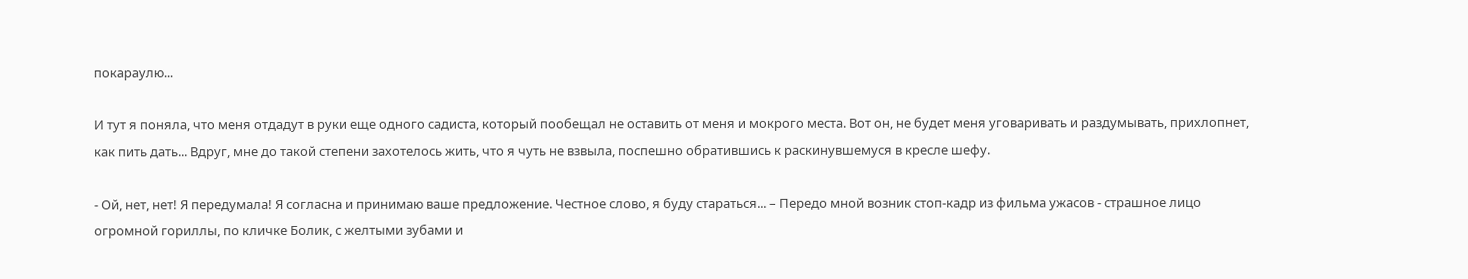покараулю...

И тут я поняла, что меня отдадут в руки еще одного садиста, который пообещал не оставить от меня и мокрого места. Вот он, не будет меня уговаривать и раздумывать, прихлопнет, как пить дать... Вдруг, мне до такой степени захотелось жить, что я чуть не взвыла, поспешно обратившись к раскинувшемуся в кресле шефу.

- Ой, нет, нет! Я передумала! Я согласна и принимаю ваше предложение. Честное слово, я буду стараться... – Передо мной возник стоп-кадр из фильма ужасов - страшное лицо огромной гориллы, по кличке Болик, с желтыми зубами и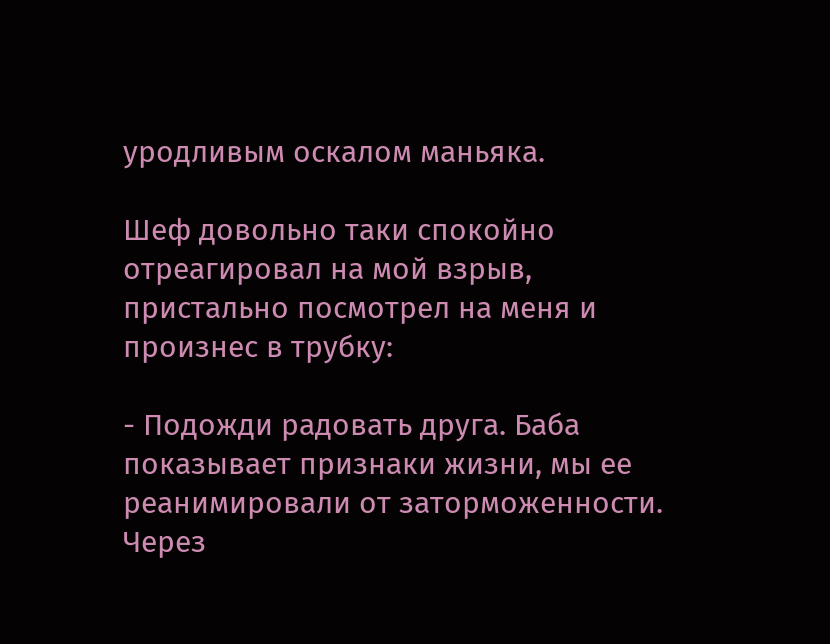уродливым оскалом маньяка.

Шеф довольно таки спокойно отреагировал на мой взрыв, пристально посмотрел на меня и произнес в трубку:

- Подожди радовать друга. Баба показывает признаки жизни, мы ее реанимировали от заторможенности. Через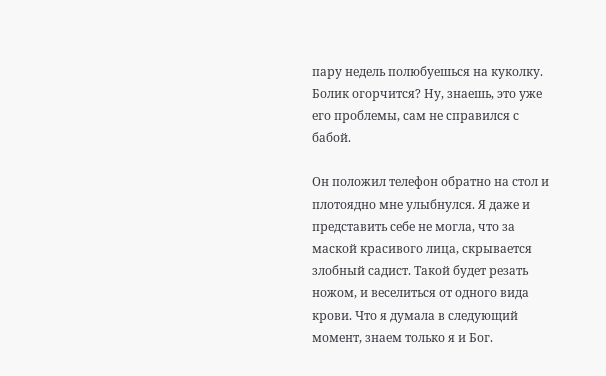пару недель полюбуешься на куколку. Болик огорчится? Ну, знаешь, это уже его проблемы, сам не справился с бабой.

Он положил телефон обратно на стол и плотоядно мне улыбнулся. Я даже и представить себе не могла, что за маской красивого лица, скрывается злобный садист. Такой будет резать ножом, и веселиться от одного вида крови. Что я думала в следующий момент, знаем только я и Бог.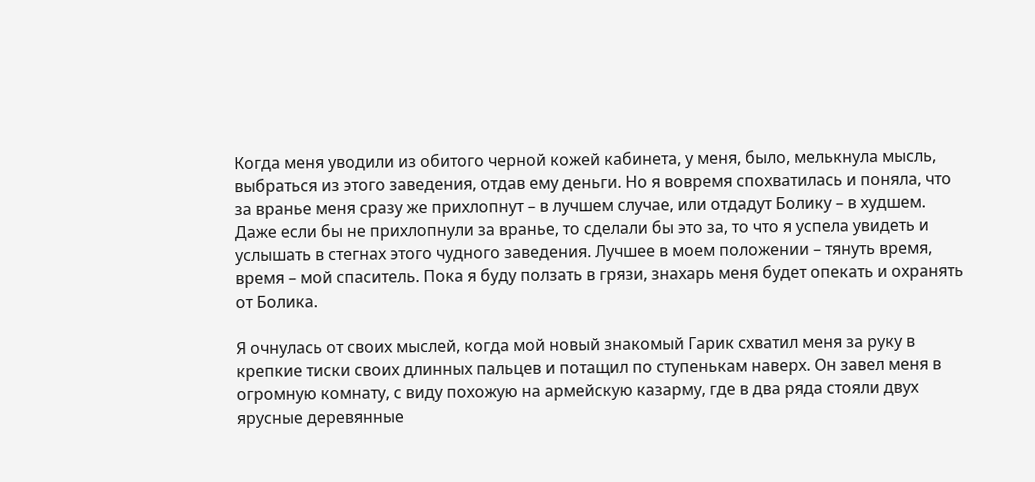Когда меня уводили из обитого черной кожей кабинета, у меня, было, мелькнула мысль, выбраться из этого заведения, отдав ему деньги. Но я вовремя спохватилась и поняла, что за вранье меня сразу же прихлопнут – в лучшем случае, или отдадут Болику – в худшем. Даже если бы не прихлопнули за вранье, то сделали бы это за, то что я успела увидеть и услышать в стегнах этого чудного заведения. Лучшее в моем положении – тянуть время, время – мой спаситель. Пока я буду ползать в грязи, знахарь меня будет опекать и охранять от Болика.

Я очнулась от своих мыслей, когда мой новый знакомый Гарик схватил меня за руку в крепкие тиски своих длинных пальцев и потащил по ступенькам наверх. Он завел меня в огромную комнату, с виду похожую на армейскую казарму, где в два ряда стояли двух ярусные деревянные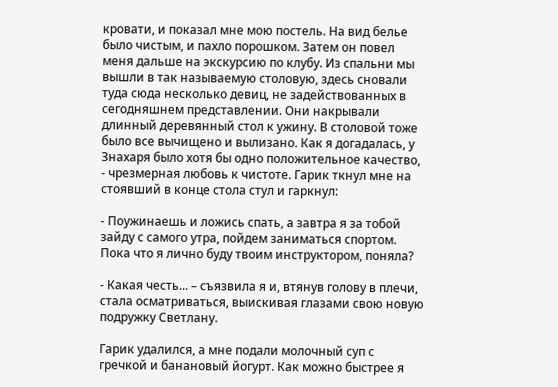кровати, и показал мне мою постель. На вид белье было чистым, и пахло порошком. Затем он повел меня дальше на экскурсию по клубу. Из спальни мы вышли в так называемую столовую, здесь сновали туда сюда несколько девиц, не задействованных в сегодняшнем представлении. Они накрывали длинный деревянный стол к ужину. В столовой тоже было все вычищено и вылизано. Как я догадалась, у Знахаря было хотя бы одно положительное качество, - чрезмерная любовь к чистоте. Гарик ткнул мне на стоявший в конце стола стул и гаркнул:

- Поужинаешь и ложись спать, а завтра я за тобой зайду с самого утра, пойдем заниматься спортом. Пока что я лично буду твоим инструктором, поняла?

- Какая честь... – съязвила я и, втянув голову в плечи, стала осматриваться, выискивая глазами свою новую подружку Светлану.

Гарик удалился, а мне подали молочный суп с гречкой и банановый йогурт. Как можно быстрее я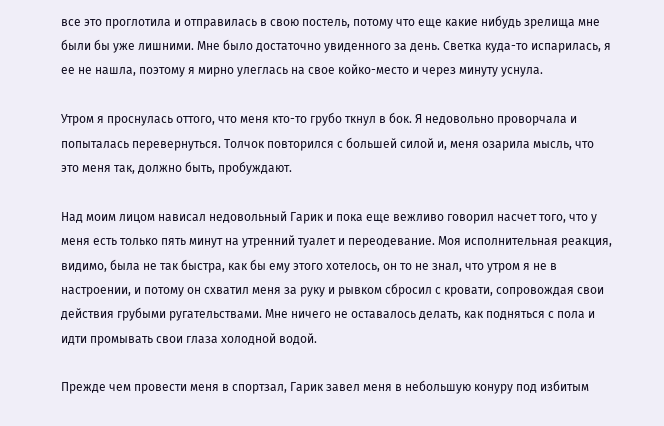все это проглотила и отправилась в свою постель, потому что еще какие нибудь зрелища мне были бы уже лишними. Мне было достаточно увиденного за день. Светка куда-то испарилась, я ее не нашла, поэтому я мирно улеглась на свое койко-место и через минуту уснула.

Утром я проснулась оттого, что меня кто-то грубо ткнул в бок. Я недовольно проворчала и попыталась перевернуться. Толчок повторился с большей силой и, меня озарила мысль, что это меня так, должно быть, пробуждают.

Над моим лицом нависал недовольный Гарик и пока еще вежливо говорил насчет того, что у меня есть только пять минут на утренний туалет и переодевание. Моя исполнительная реакция, видимо, была не так быстра, как бы ему этого хотелось, он то не знал, что утром я не в настроении, и потому он схватил меня за руку и рывком сбросил с кровати, сопровождая свои действия грубыми ругательствами. Мне ничего не оставалось делать, как подняться с пола и идти промывать свои глаза холодной водой.

Прежде чем провести меня в спортзал, Гарик завел меня в небольшую конуру под избитым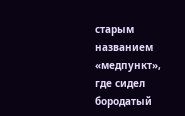старым названием «медпункт», где сидел бородатый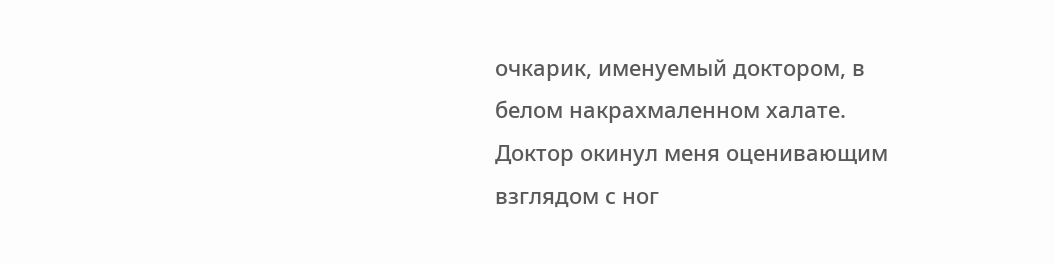очкарик, именуемый доктором, в белом накрахмаленном халате. Доктор окинул меня оценивающим взглядом с ног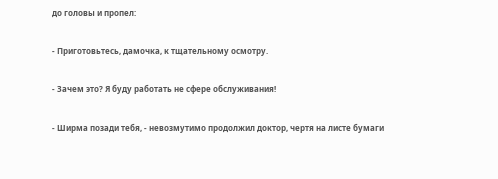до головы и пропел:

- Приготовьтесь, дамочка, к тщательному осмотру.

- Зачем это? Я буду работать не сфере обслуживания!

- Ширма позади тебя, - невозмутимо продолжил доктор, чертя на листе бумаги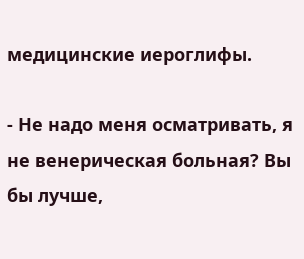медицинские иероглифы.

- Не надо меня осматривать, я не венерическая больная? Вы бы лучше,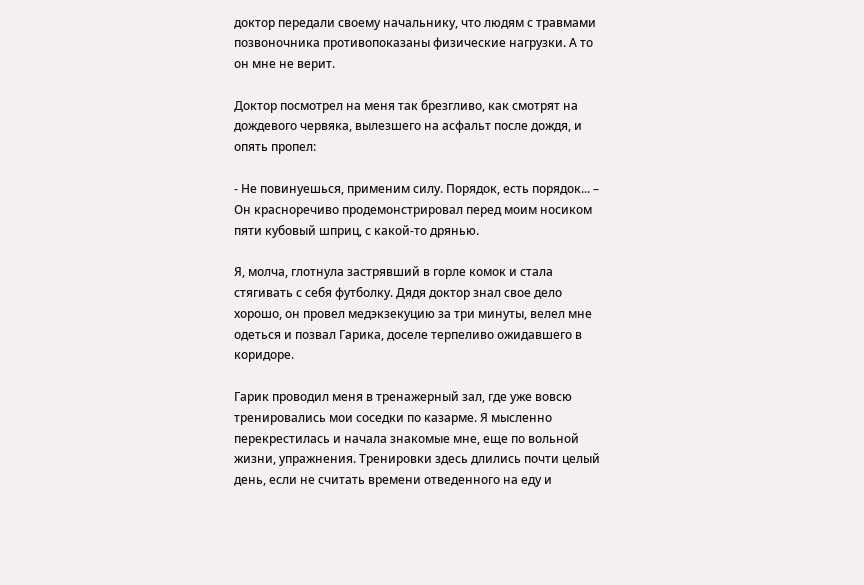доктор передали своему начальнику, что людям с травмами позвоночника противопоказаны физические нагрузки. А то он мне не верит.

Доктор посмотрел на меня так брезгливо, как смотрят на дождевого червяка, вылезшего на асфальт после дождя, и опять пропел:

- Не повинуешься, применим силу. Порядок, есть порядок... – Он красноречиво продемонстрировал перед моим носиком пяти кубовый шприц, с какой-то дрянью.

Я, молча, глотнула застрявший в горле комок и стала стягивать с себя футболку. Дядя доктор знал свое дело хорошо, он провел медэкзекуцию за три минуты, велел мне одеться и позвал Гарика, доселе терпеливо ожидавшего в коридоре.

Гарик проводил меня в тренажерный зал, где уже вовсю тренировались мои соседки по казарме. Я мысленно перекрестилась и начала знакомые мне, еще по вольной жизни, упражнения. Тренировки здесь длились почти целый день, если не считать времени отведенного на еду и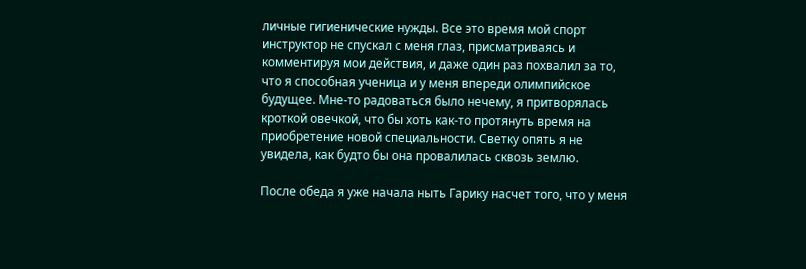личные гигиенические нужды. Все это время мой спорт инструктор не спускал с меня глаз, присматриваясь и комментируя мои действия, и даже один раз похвалил за то, что я способная ученица и у меня впереди олимпийское будущее. Мне-то радоваться было нечему, я притворялась кроткой овечкой, что бы хоть как-то протянуть время на приобретение новой специальности. Светку опять я не увидела, как будто бы она провалилась сквозь землю.

После обеда я уже начала ныть Гарику насчет того, что у меня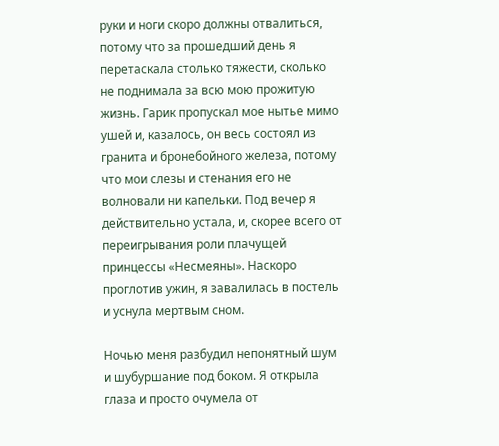руки и ноги скоро должны отвалиться, потому что за прошедший день я перетаскала столько тяжести, сколько не поднимала за всю мою прожитую жизнь. Гарик пропускал мое нытье мимо ушей и, казалось, он весь состоял из гранита и бронебойного железа, потому что мои слезы и стенания его не волновали ни капельки. Под вечер я действительно устала, и, скорее всего от переигрывания роли плачущей принцессы «Несмеяны». Наскоро проглотив ужин, я завалилась в постель и уснула мертвым сном.

Ночью меня разбудил непонятный шум и шубуршание под боком. Я открыла глаза и просто очумела от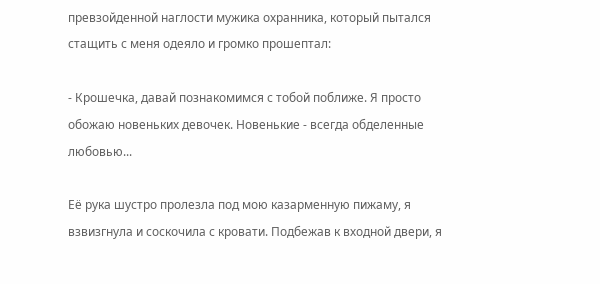превзойденной наглости мужика охранника, который пытался стащить с меня одеяло и громко прошептал:

- Крошечка, давай познакомимся с тобой поближе. Я просто обожаю новеньких девочек. Новенькие - всегда обделенные любовью...

Её рука шустро пролезла под мою казарменную пижаму, я взвизгнула и соскочила с кровати. Подбежав к входной двери, я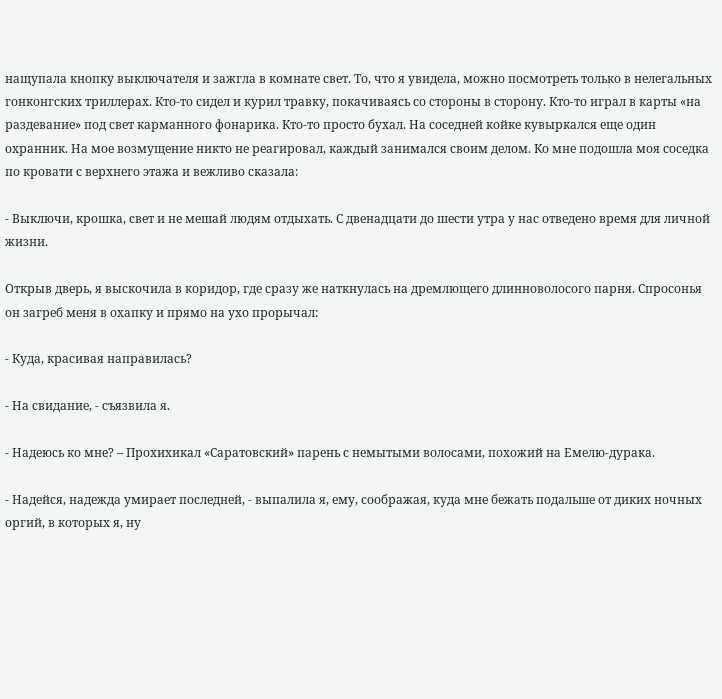нащупала кнопку выключателя и зажгла в комнате свет. То, что я увидела, можно посмотреть только в нелегальных гонконгских триллерах. Кто-то сидел и курил травку, покачиваясь со стороны в сторону. Кто-то играл в карты «на раздевание» под свет карманного фонарика. Кто-то просто бухал. На соседней койке кувыркался еще один охранник. На мое возмущение никто не реагировал, каждый занимался своим делом. Ко мне подошла моя соседка по кровати с верхнего этажа и вежливо сказала:

- Выключи, крошка, свет и не мешай людям отдыхать. С двенадцати до шести утра у нас отведено время для личной жизни.

Открыв дверь, я выскочила в коридор, где сразу же наткнулась на дремлющего длинноволосого парня. Спросонья он загреб меня в охапку и прямо на ухо прорычал:

- Куда, красивая направилась?

- На свидание, - съязвила я.

- Надеюсь ко мне? – Прохихикал «Саратовский» парень с немытыми волосами, похожий на Емелю-дурака.

- Надейся, надежда умирает последней, - выпалила я, ему, соображая, куда мне бежать подальше от диких ночных оргий, в которых я, ну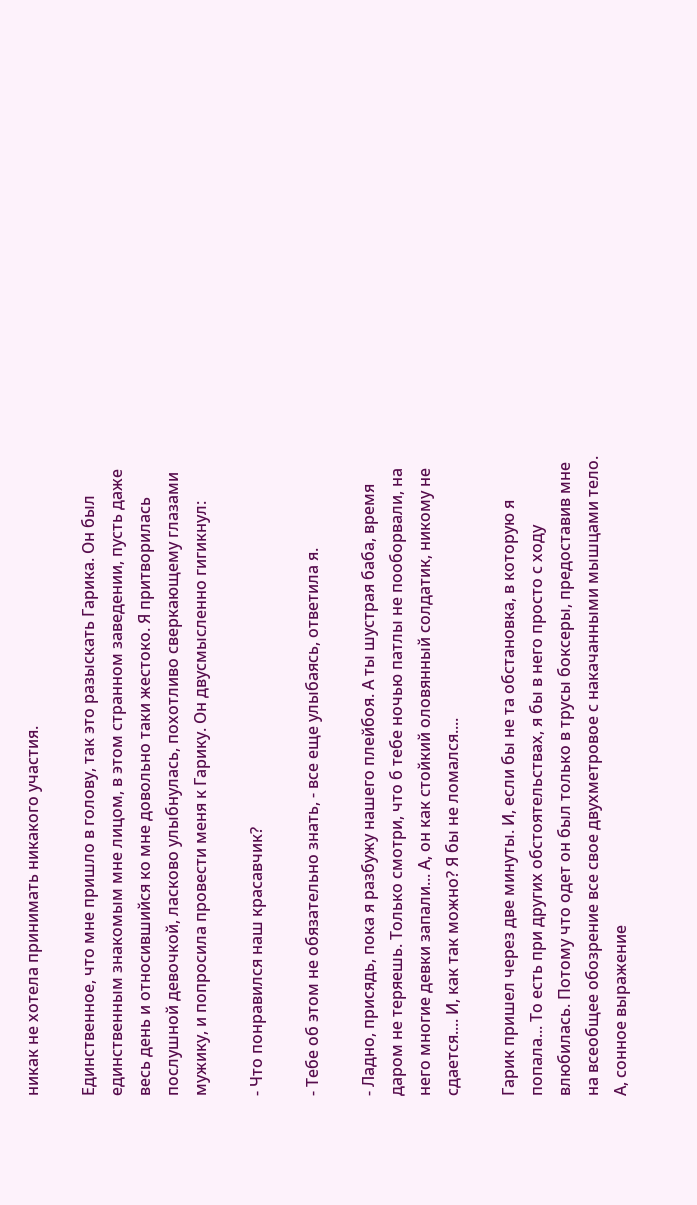никак не хотела принимать никакого участия.

Единственное, что мне пришло в голову, так это разыскать Гарика. Он был единственным знакомым мне лицом, в этом странном заведении, пусть даже весь день и относившийся ко мне довольно таки жестоко. Я притворилась послушной девочкой, ласково улыбнулась, похотливо сверкающему глазами мужику, и попросила провести меня к Гарику. Он двусмысленно гигикнул:

- Что понравился наш красавчик?

- Тебе об этом не обязательно знать, - все еще улыбаясь, ответила я.

- Ладно, присядь, пока я разбужу нашего плейбоя. А ты шустрая баба, время даром не теряешь. Только смотри, что б тебе ночью патлы не пооборвали, на него многие девки запали... А, он как стойкий оловянный солдатик, никому не сдается.... И, как так можно? Я бы не ломался....

Гарик пришел через две минуты. И, если бы не та обстановка, в которую я попала... То есть при других обстоятельствах, я бы в него просто с ходу влюбилась. Потому что одет он был только в трусы боксеры, предоставив мне на всеобщее обозрение все свое двухметровое с накачанными мышцами тело. А, сонное выражение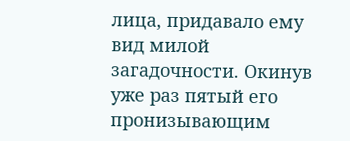лица, придавало ему вид милой загадочности. Окинув уже раз пятый его пронизывающим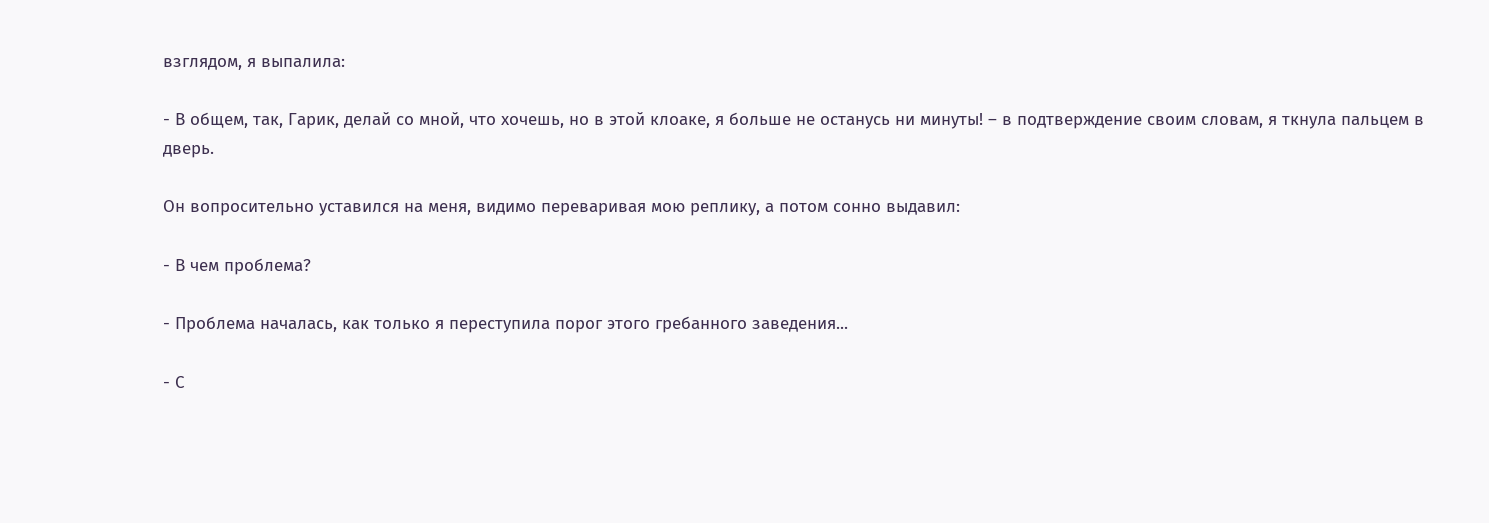взглядом, я выпалила:

- В общем, так, Гарик, делай со мной, что хочешь, но в этой клоаке, я больше не останусь ни минуты! – в подтверждение своим словам, я ткнула пальцем в дверь.

Он вопросительно уставился на меня, видимо переваривая мою реплику, а потом сонно выдавил:

- В чем проблема?

- Проблема началась, как только я переступила порог этого гребанного заведения...

- С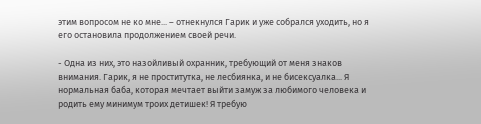этим вопросом не ко мне... – отнекнулся Гарик и уже собрался уходить, но я его остановила продолжением своей речи.

- Одна из них, это назойливый охранник, требующий от меня знаков внимания. Гарик, я не проститутка, не лесбиянка, и не бисексуалка... Я нормальная баба, которая мечтает выйти замуж за любимого человека и родить ему минимум троих детишек! Я требую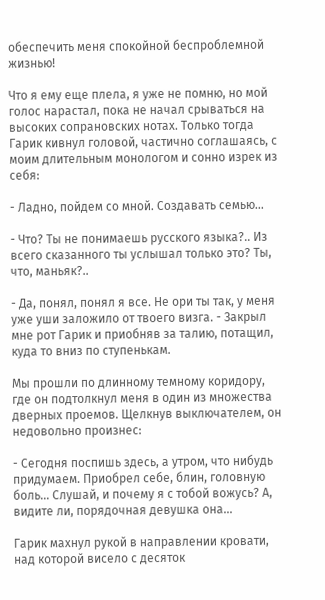обеспечить меня спокойной беспроблемной жизнью!

Что я ему еще плела, я уже не помню, но мой голос нарастал, пока не начал срываться на высоких сопрановских нотах. Только тогда Гарик кивнул головой, частично соглашаясь, с моим длительным монологом и сонно изрек из себя:

- Ладно, пойдем со мной. Создавать семью...

- Что? Ты не понимаешь русского языка?.. Из всего сказанного ты услышал только это? Ты, что, маньяк?..

- Да, понял, понял я все. Не ори ты так, у меня уже уши заложило от твоего визга. - Закрыл мне рот Гарик и приобняв за талию, потащил, куда то вниз по ступенькам.

Мы прошли по длинному темному коридору, где он подтолкнул меня в один из множества дверных проемов. Щелкнув выключателем, он недовольно произнес:

- Сегодня поспишь здесь, а утром, что нибудь придумаем. Приобрел себе, блин, головную боль... Слушай, и почему я с тобой вожусь? А, видите ли, порядочная девушка она...

Гарик махнул рукой в направлении кровати, над которой висело с десяток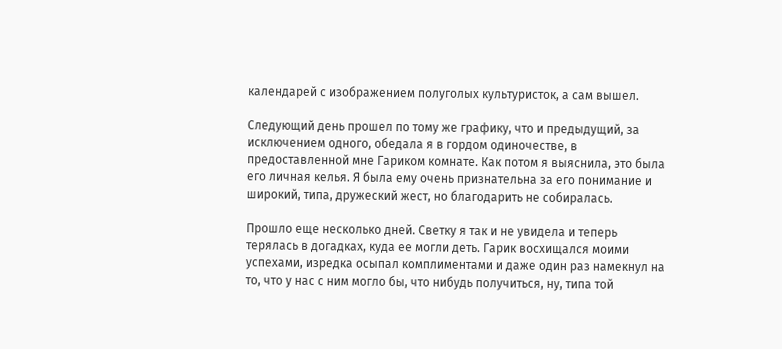календарей с изображением полуголых культуристок, а сам вышел.

Следующий день прошел по тому же графику, что и предыдущий, за исключением одного, обедала я в гордом одиночестве, в предоставленной мне Гариком комнате. Как потом я выяснила, это была его личная келья. Я была ему очень признательна за его понимание и широкий, типа, дружеский жест, но благодарить не собиралась.

Прошло еще несколько дней. Светку я так и не увидела и теперь терялась в догадках, куда ее могли деть. Гарик восхищался моими успехами, изредка осыпал комплиментами и даже один раз намекнул на то, что у нас с ним могло бы, что нибудь получиться, ну, типа той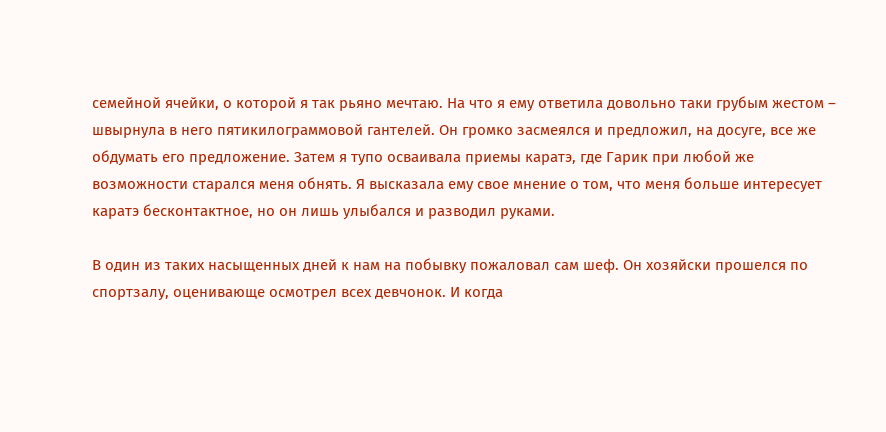семейной ячейки, о которой я так рьяно мечтаю. На что я ему ответила довольно таки грубым жестом – швырнула в него пятикилограммовой гантелей. Он громко засмеялся и предложил, на досуге, все же обдумать его предложение. Затем я тупо осваивала приемы каратэ, где Гарик при любой же возможности старался меня обнять. Я высказала ему свое мнение о том, что меня больше интересует каратэ бесконтактное, но он лишь улыбался и разводил руками.

В один из таких насыщенных дней к нам на побывку пожаловал сам шеф. Он хозяйски прошелся по спортзалу, оценивающе осмотрел всех девчонок. И когда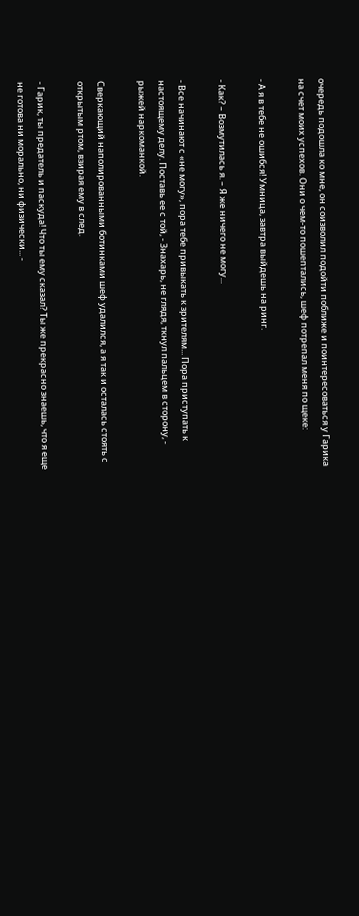очередь подошла ко мне, он соизволил подойти поближе и поинтересоваться у Гарика на счет моих успехов. Они о чем-то пошептались, шеф потрепал меня по щеке:

- А я в тебе не ошибся! Умница, завтра выйдешь на ринг.

- Как? – Возмутилась я. – Я же ничего не могу...

- Все начинают с «не могу», пора тебе привыкать к зрителям... Пора приступать к настоящему делу. Поставь ее с той, - Знахарь, не глядя, ткнул пальцем в сторону, - рыжей наркоманкой.

Сверкающий наполированными ботинками шеф удалился, а я так и осталась стоять с открытым ртом, взирая ему в след.

- Гарик, ты предатель и паскуда! Что ты ему сказал? Ты же прекрасно знаешь, что я еще не готова ни морально, ни физически... -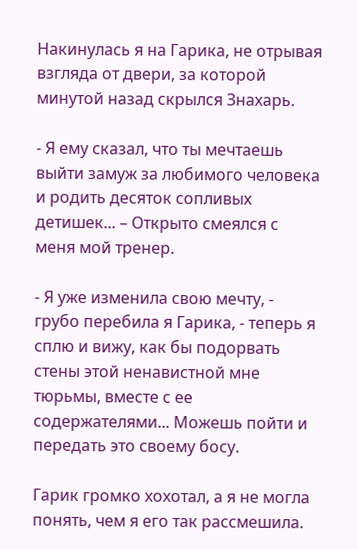Накинулась я на Гарика, не отрывая взгляда от двери, за которой минутой назад скрылся Знахарь.

- Я ему сказал, что ты мечтаешь выйти замуж за любимого человека и родить десяток сопливых детишек... – Открыто смеялся с меня мой тренер.

- Я уже изменила свою мечту, - грубо перебила я Гарика, - теперь я сплю и вижу, как бы подорвать стены этой ненавистной мне тюрьмы, вместе с ее содержателями... Можешь пойти и передать это своему босу.

Гарик громко хохотал, а я не могла понять, чем я его так рассмешила.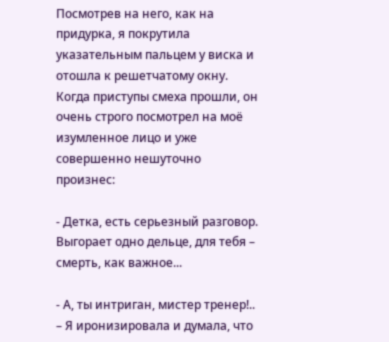Посмотрев на него, как на придурка, я покрутила указательным пальцем у виска и отошла к решетчатому окну. Когда приступы смеха прошли, он очень строго посмотрел на моё изумленное лицо и уже совершенно нешуточно произнес:

- Детка, есть серьезный разговор. Выгорает одно дельце, для тебя – смерть, как важное...

- А, ты интриган, мистер тренер!.. – Я иронизировала и думала, что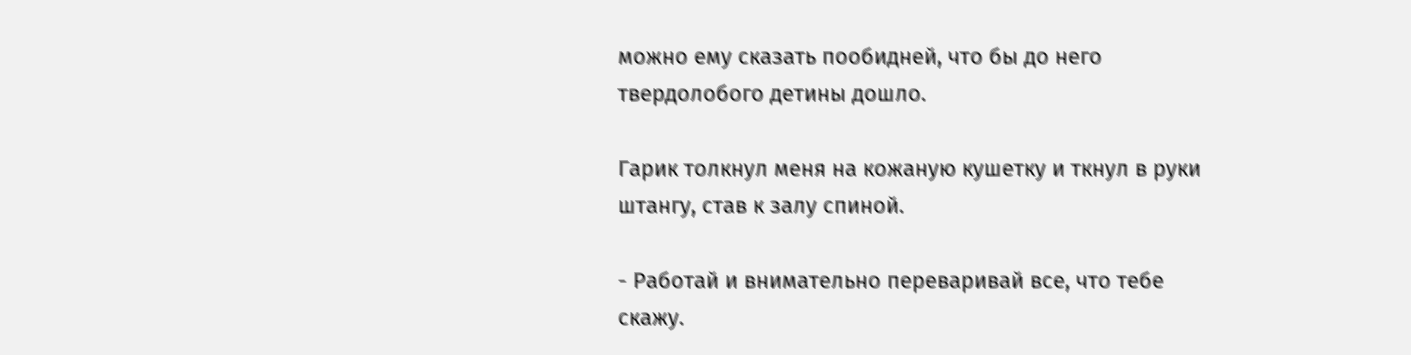можно ему сказать пообидней, что бы до него твердолобого детины дошло.

Гарик толкнул меня на кожаную кушетку и ткнул в руки штангу, став к залу спиной.

- Работай и внимательно переваривай все, что тебе скажу.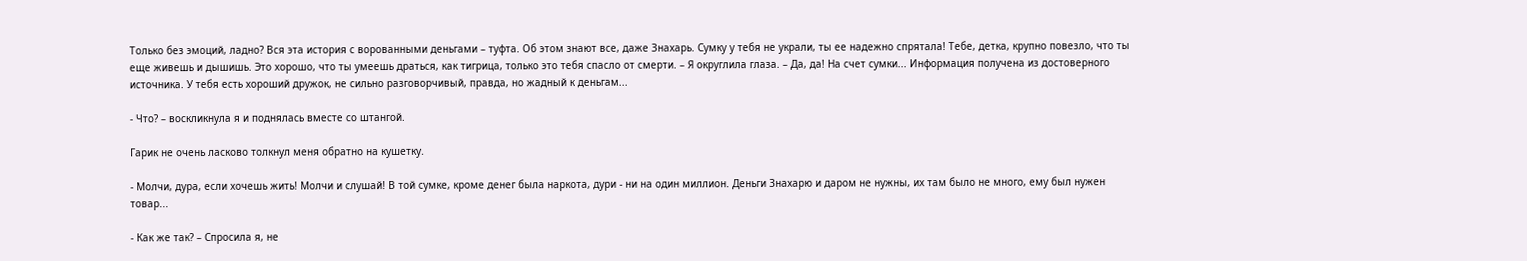Только без эмоций, ладно? Вся эта история с ворованными деньгами – туфта. Об этом знают все, даже Знахарь. Сумку у тебя не украли, ты ее надежно спрятала! Тебе, детка, крупно повезло, что ты еще живешь и дышишь. Это хорошо, что ты умеешь драться, как тигрица, только это тебя спасло от смерти. – Я округлила глаза. – Да, да! На счет сумки... Информация получена из достоверного источника. У тебя есть хороший дружок, не сильно разговорчивый, правда, но жадный к деньгам...

- Что? – воскликнула я и поднялась вместе со штангой.

Гарик не очень ласково толкнул меня обратно на кушетку.

- Молчи, дура, если хочешь жить! Молчи и слушай! В той сумке, кроме денег была наркота, дури - ни на один миллион. Деньги Знахарю и даром не нужны, их там было не много, ему был нужен товар...

- Как же так? – Спросила я, не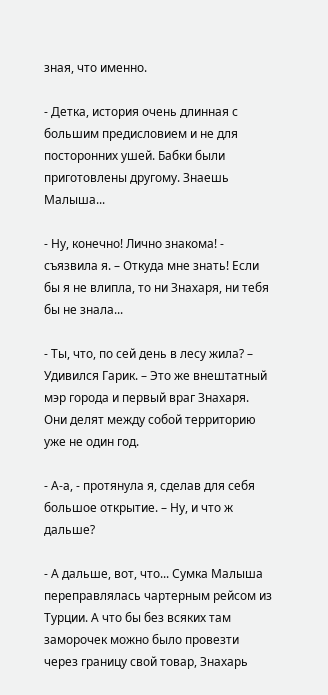зная, что именно.

- Детка, история очень длинная с большим предисловием и не для посторонних ушей. Бабки были приготовлены другому. Знаешь Малыша...

- Ну, конечно! Лично знакома! - съязвила я. – Откуда мне знать! Если бы я не влипла, то ни Знахаря, ни тебя бы не знала...

- Ты, что, по сей день в лесу жила? – Удивился Гарик. – Это же внештатный мэр города и первый враг Знахаря. Они делят между собой территорию уже не один год.

- А-а, - протянула я, сделав для себя большое открытие. – Ну, и что ж дальше?

- А дальше, вот, что... Сумка Малыша переправлялась чартерным рейсом из Турции. А что бы без всяких там заморочек можно было провезти через границу свой товар, Знахарь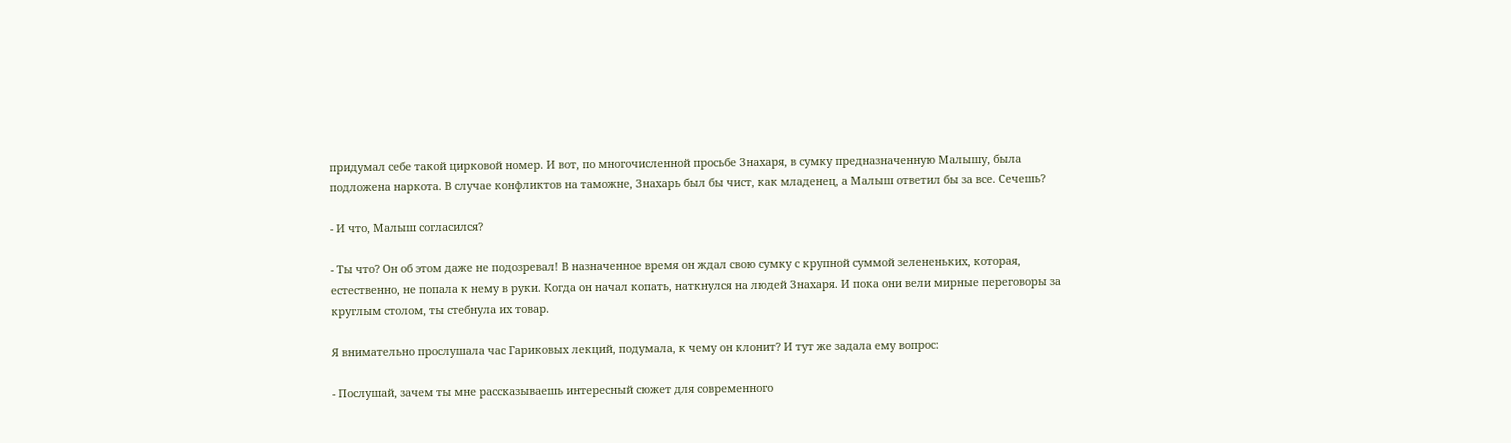придумал себе такой цирковой номер. И вот, по многочисленной просьбе Знахаря, в сумку предназначенную Малышу, была подложена наркота. В случае конфликтов на таможне, Знахарь был бы чист, как младенец, а Малыш ответил бы за все. Сечешь?

- И что, Малыш согласился?

- Ты что? Он об этом даже не подозревал! В назначенное время он ждал свою сумку с крупной суммой зелененьких, которая, естественно, не попала к нему в руки. Когда он начал копать, наткнулся на людей Знахаря. И пока они вели мирные переговоры за круглым столом, ты стебнула их товар.

Я внимательно прослушала час Гариковых лекций, подумала, к чему он клонит? И тут же задала ему вопрос:

- Послушай, зачем ты мне рассказываешь интересный сюжет для современного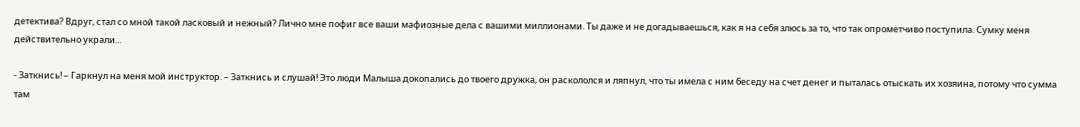детектива? Вдруг, стал со мной такой ласковый и нежный? Лично мне пофиг все ваши мафиозные дела с вашими миллионами. Ты даже и не догадываешься, как я на себя злюсь за то, что так опрометчиво поступила. Сумку меня действительно украли...

- Заткнись! – Гаркнул на меня мой инструктор. – Заткнись и слушай! Это люди Малыша докопались до твоего дружка, он раскололся и ляпнул, что ты имела с ним беседу на счет денег и пыталась отыскать их хозяина, потому что сумма там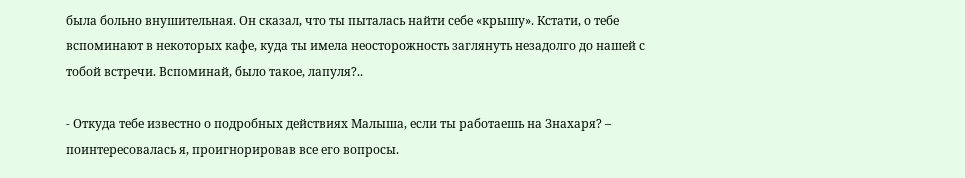была больно внушительная. Он сказал, что ты пыталась найти себе «крышу». Кстати, о тебе вспоминают в некоторых кафе, куда ты имела неосторожность заглянуть незадолго до нашей с тобой встречи. Вспоминай, было такое, лапуля?..

- Откуда тебе известно о подробных действиях Малыша, если ты работаешь на Знахаря? – поинтересовалась я, проигнорировав все его вопросы.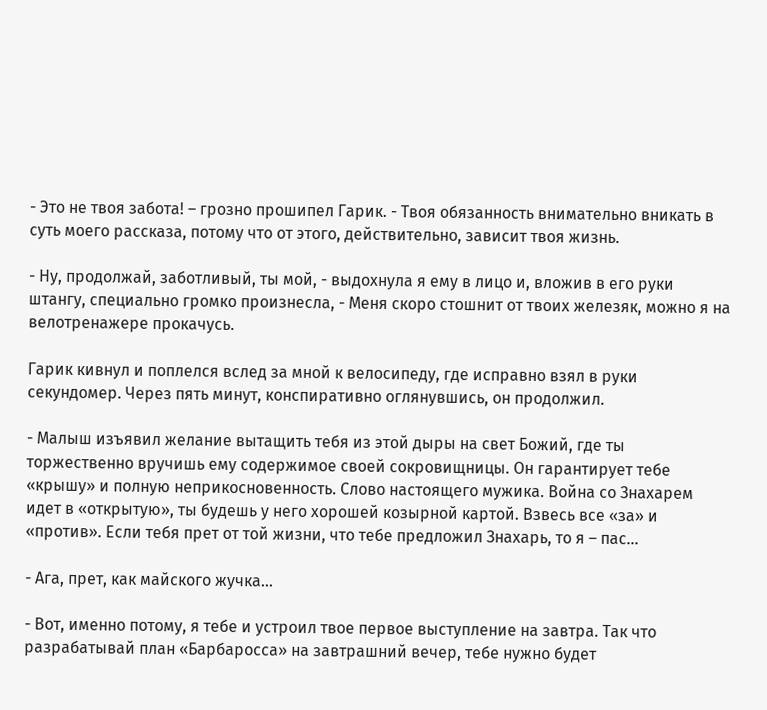- Это не твоя забота! – грозно прошипел Гарик. - Твоя обязанность внимательно вникать в суть моего рассказа, потому что от этого, действительно, зависит твоя жизнь.

- Ну, продолжай, заботливый, ты мой, - выдохнула я ему в лицо и, вложив в его руки штангу, специально громко произнесла, - Меня скоро стошнит от твоих железяк, можно я на велотренажере прокачусь.

Гарик кивнул и поплелся вслед за мной к велосипеду, где исправно взял в руки секундомер. Через пять минут, конспиративно оглянувшись, он продолжил.

- Малыш изъявил желание вытащить тебя из этой дыры на свет Божий, где ты торжественно вручишь ему содержимое своей сокровищницы. Он гарантирует тебе «крышу» и полную неприкосновенность. Слово настоящего мужика. Война со Знахарем идет в «открытую», ты будешь у него хорошей козырной картой. Взвесь все «за» и «против». Если тебя прет от той жизни, что тебе предложил Знахарь, то я – пас...

- Ага, прет, как майского жучка...

- Вот, именно потому, я тебе и устроил твое первое выступление на завтра. Так что разрабатывай план «Барбаросса» на завтрашний вечер, тебе нужно будет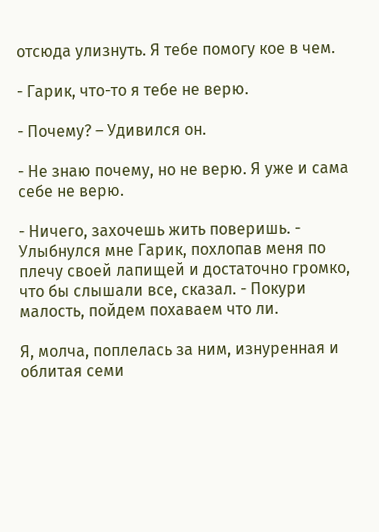отсюда улизнуть. Я тебе помогу кое в чем.

- Гарик, что-то я тебе не верю.

- Почему? – Удивился он.

- Не знаю почему, но не верю. Я уже и сама себе не верю.

- Ничего, захочешь жить поверишь. - Улыбнулся мне Гарик, похлопав меня по плечу своей лапищей и достаточно громко, что бы слышали все, сказал. - Покури малость, пойдем похаваем что ли.

Я, молча, поплелась за ним, изнуренная и облитая семи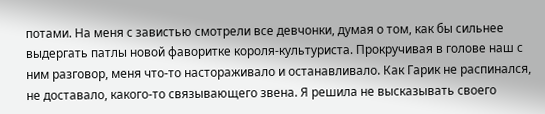потами. На меня с завистью смотрели все девчонки, думая о том, как бы сильнее выдергать патлы новой фаворитке короля-культуриста. Прокручивая в голове наш с ним разговор, меня что-то настораживало и останавливало. Как Гарик не распинался, не доставало, какого-то связывающего звена. Я решила не высказывать своего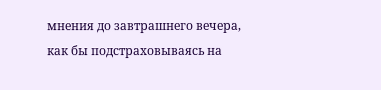мнения до завтрашнего вечера, как бы подстраховываясь на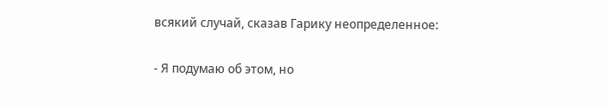всякий случай, сказав Гарику неопределенное:

- Я подумаю об этом, но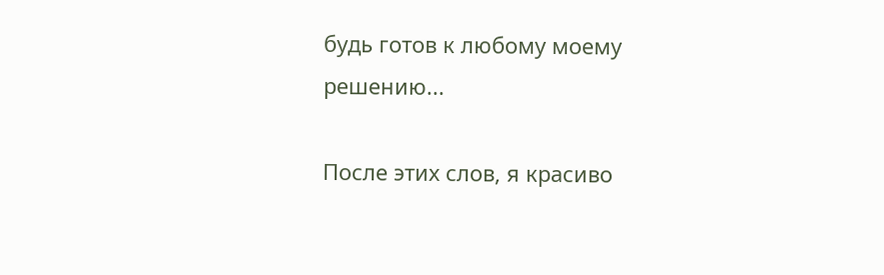будь готов к любому моему решению...

После этих слов, я красиво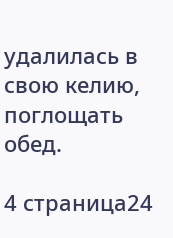удалилась в свою келию, поглощать обед.

4 страница24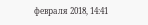февраля 2018, 14:41